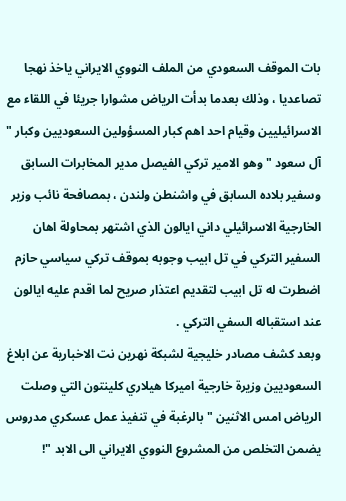بات الموقف السعودي من الملف النووي الايراني ياخذ نهجا تصاعديا ، وذلك بعدما بدأت الرياض مشوارا جريئا في اللقاء مع الاسرائيليين وقيام احد اهم كبار المسؤولين السعوديين وكبار " آل سعود " وهو الامير تركي الفيصل مدير المخابرات السابق وسفير بلاده السابق في واشنطن ولندن ، بمصافحة نائب وزير الخارجية الاسرائيلي داني ايالون الذي اشتهر بمحاولة اهان السفير التركي في تل ابيب وجوبه بموقف تركي سياسي حازم اضطرت له تل ابيب لتقديم اعتذار صريح لما اقدم عليه ايالون عند استقباله السفي التركي .
وبعد كشف مصادر خليجية لشبكة نهرين نت الاخبارية عن ابلاغ السعوديين وزيرة خارجية اميركا هيلاري كلينتون التي وصلت الرياض امس الاثنين " بالرغبة في تنفيذ عمل عسكري مدروس يضمن التخلص من المشروع النووي الايراني الى الابد "!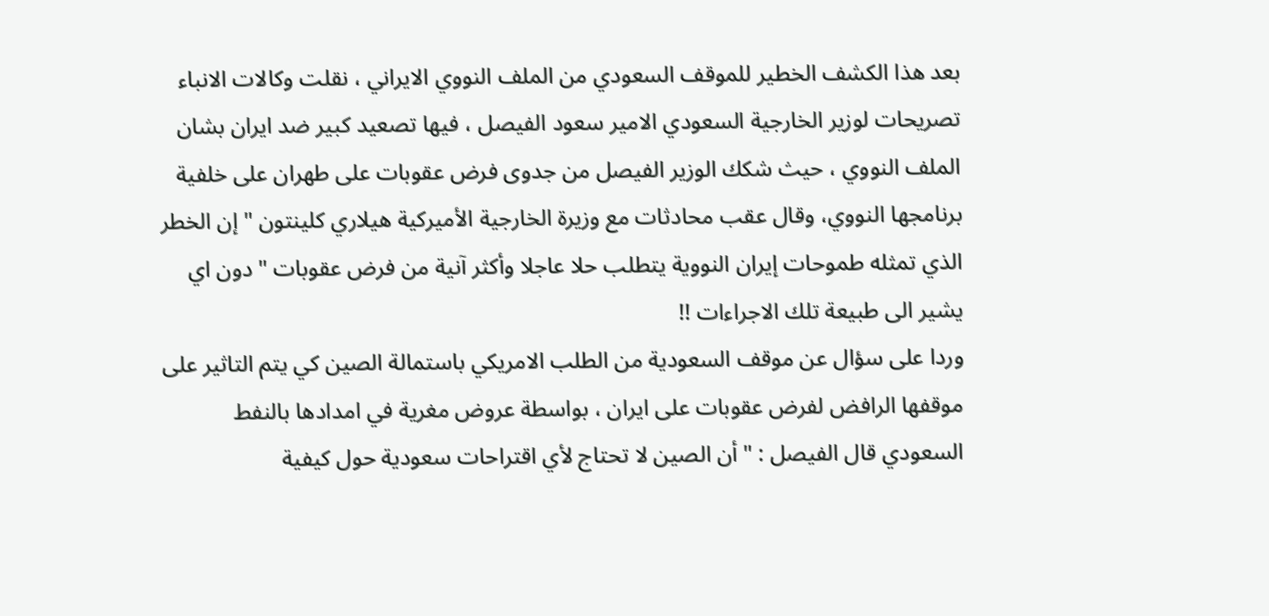بعد هذا الكشف الخطير للموقف السعودي من الملف النووي الايراني ، نقلت وكالات الانباء تصريحات لوزير الخارجية السعودي الامير سعود الفيصل ، فيها تصعيد كبير ضد ايران بشان الملف النووي ، حيث شكك الوزير الفيصل من جدوى فرض عقوبات على طهران على خلفية برنامجها النووي، وقال عقب محادثات مع وزيرة الخارجية الأميركية هيلاري كلينتون " إن الخطر الذي تمثله طموحات إيران النووية يتطلب حلا عاجلا وأكثر آنية من فرض عقوبات " دون اي يشير الى طبيعة تلك الاجراءات !!
وردا على سؤال عن موقف السعودية من الطلب الامريكي باستمالة الصين كي يتم التاثير على موقفها الرافض لفرض عقوبات على ايران ، بواسطة عروض مغرية في امدادها بالنفط السعودي قال الفيصل : " أن الصين لا تحتاج لأي اقتراحات سعودية حول كيفية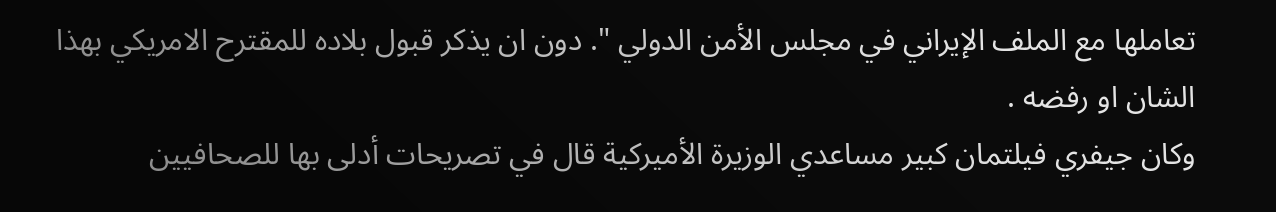تعاملها مع الملف الإيراني في مجلس الأمن الدولي ". دون ان يذكر قبول بلاده للمقترح الامريكي بهذا الشان او رفضه .
وكان جيفري فيلتمان كبير مساعدي الوزيرة الأميركية قال في تصريحات أدلى بها للصحافيين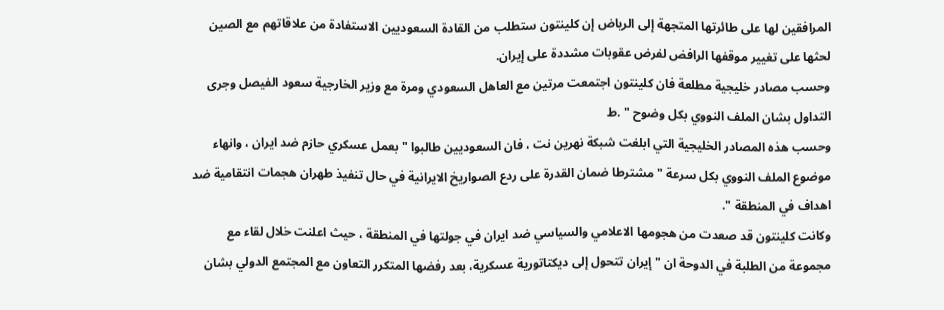المرافقين لها على طائرتها المتجهة إلى الرياض إن كلينتون ستطلب من القادة السعوديين الاستفادة من علاقاتهم مع الصين لحثها على تغيير موقفها الرافض لفرض عقوبات مشددة على إيران.
وحسب مصادر خليجية مطلعة فان كلينتون اجتمعت مرتين مع العاهل السعودي ومرة مع وزير الخارجية سعود الفيصل وجرى التداول بشان الملف النووي بكل وضوح " .ط
وحسب هذه المصادر الخليجية التي ابلغت شبكة نهرين نت ، فان السعوديين طالبوا " بعمل عسكري حازم ضد ايران ، وانهاء موضوع الملف النووي بكل سرعة " مشترطا ضمان القدرة على ردع الصواريخ الايرانية في حال تنفيذ طهران هجمات انتقامية ضد اهداف في المنطقة ".
وكانت كلينتون قد صعدت من هجومها الاعلامي والسياسي ضد ايران في جولتها في المنطقة ، حيث اعلنت خلال لقاء مع مجموعة من الطلبة في الدوحة ان " إيران تتحول إلى ديكتاتورية عسكرية، بعد رفضها المتكرر التعاون مع المجتمع الدولي بشان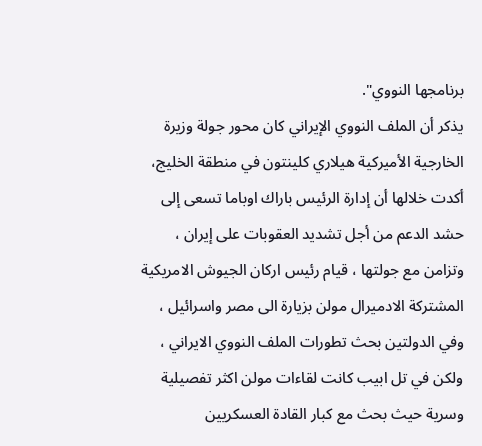برنامجها النووي".
يذكر أن الملف النووي الإيراني كان محور جولة وزيرة الخارجية الأميركية هيلاري كلينتون في منطقة الخليج، أكدت خلالها أن إدارة الرئيس باراك اوباما تسعى إلى حشد الدعم من أجل تشديد العقوبات على إيران ، وتزامن مع جولتها ، قيام رئيس اركان الجيوش الامريكية المشتركة الادميرال مولن بزيارة الى مصر واسرائيل ، وفي الدولتين بحث تطورات الملف النووي الايراني ، ولكن في تل ابيب كانت لقاءات مولن اكثر تفصيلية وسرية حيث بحث مع كبار القادة العسكريين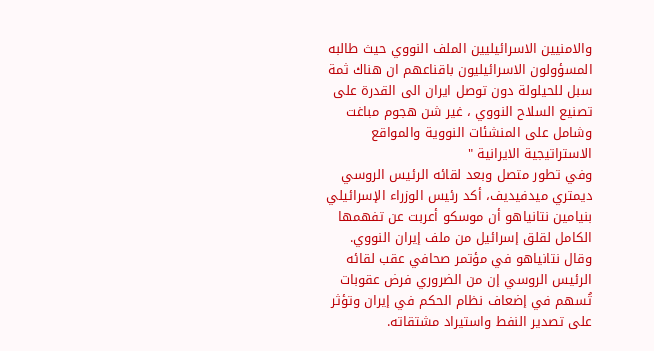والامنيين الاسرائيليين الملف النووي حيث طالبه المسؤولون الاسرائيليون باقناعهم ان هناك ثمة سبل للحيلولة دون توصل ايران الى القدرة على تصنيع السلاح النووي ، غير شن هجوم مباغت وشامل على المنشئات النووية والمواقع الاستراتيجية الايرانية "
وفي تطور متصل وبعد لقائه الرئيس الروسي ديمتري ميدفيديف، أكد رئيس الوزراء الإسرائيلي بنيامين نتانياهو أن موسكو أعربت عن تفهمها الكامل لقلق إسرائيل من ملف إيران النووي.
وقال نتانياهو في مؤتمر صحافي عقب لقائه الرئيس الروسي إن من الضروري فرض عقوبات تُسهم في إضعاف نظام الحكم في إيران وتؤثر على تصدير النفط واستيراد مشتقاته.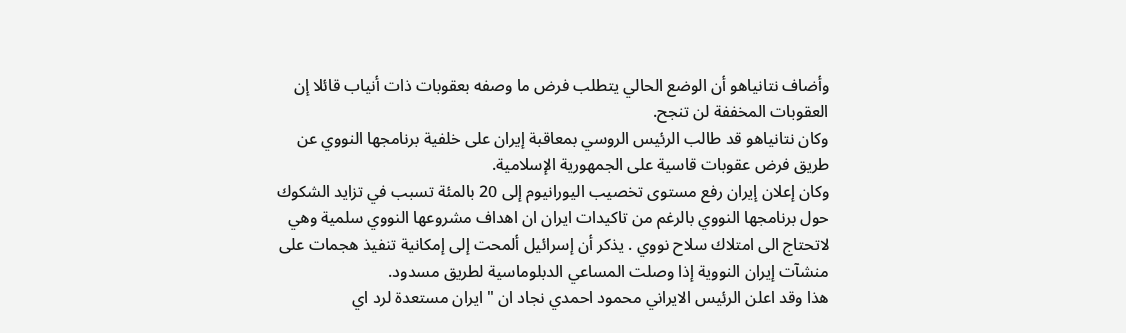وأضاف نتانياهو أن الوضع الحالي يتطلب فرض ما وصفه بعقوبات ذات أنياب قائلا إن العقوبات المخففة لن تنجح.
وكان نتانياهو قد طالب الرئيس الروسي بمعاقبة إيران على خلفية برنامجها النووي عن طريق فرض عقوبات قاسية على الجمهورية الإسلامية.
وكان إعلان إيران رفع مستوى تخصيب اليورانيوم إلى 20 بالمئة تسبب في تزايد الشكوك حول برنامجها النووي بالرغم من تاكيدات ايران ان اهداف مشروعها النووي سلمية وهي لاتحتاج الى امتلاك سلاح نووي . يذكر أن إسرائيل ألمحت إلى إمكانية تنفيذ هجمات على منشآت إيران النووية إذا وصلت المساعي الدبلوماسية لطريق مسدود.
هذا وقد اعلن الرئيس الايراني محمود احمدي نجاد ان " ايران مستعدة لرد اي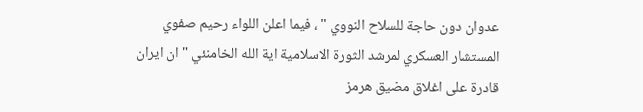عدوان دون حاجة للسلاح النووي " ، فيما اعلن اللواء رحيم صفوي المستشار العسكري لمرشد الثورة الاسلامية اية الله الخامنئي " ان ايران قادرة على اغلاق مضيق هرمز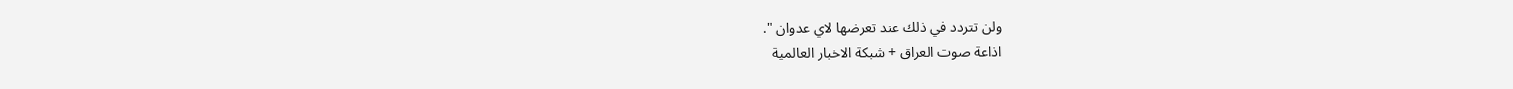ولن تتردد في ذلك عند تعرضها لاي عدوان ".
اذاعة صوت العراق + شبكة الاخبار العالمية